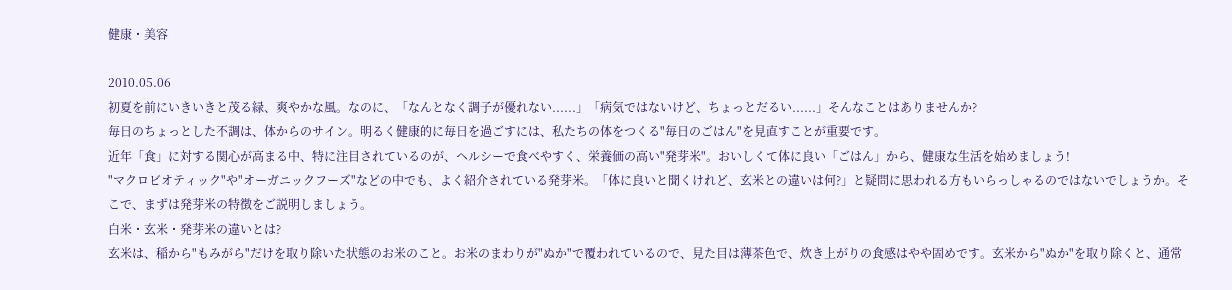健康・美容

2010.05.06
初夏を前にいきいきと茂る緑、爽やかな風。なのに、「なんとなく調子が優れない......」「病気ではないけど、ちょっとだるい......」そんなことはありませんか?
毎日のちょっとした不調は、体からのサイン。明るく健康的に毎日を過ごすには、私たちの体をつくる"毎日のごはん"を見直すことが重要です。
近年「食」に対する関心が高まる中、特に注目されているのが、ヘルシーで食べやすく、栄養価の高い"発芽米"。おいしくて体に良い「ごはん」から、健康な生活を始めましょう!
"マクロビオティック"や"オーガニックフーズ"などの中でも、よく紹介されている発芽米。「体に良いと聞くけれど、玄米との違いは何?」と疑問に思われる方もいらっしゃるのではないでしょうか。そこで、まずは発芽米の特徴をご説明しましょう。
白米・玄米・発芽米の違いとは?
玄米は、稲から"もみがら"だけを取り除いた状態のお米のこと。お米のまわりが"ぬか"で覆われているので、見た目は薄茶色で、炊き上がりの食感はやや固めです。玄米から"ぬか"を取り除くと、通常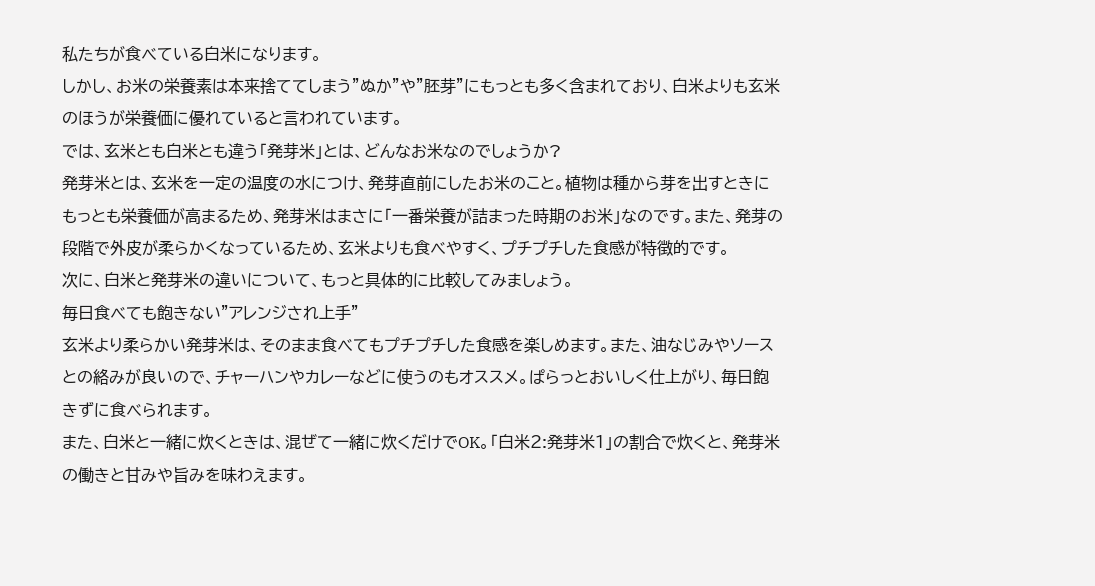私たちが食べている白米になります。
しかし、お米の栄養素は本来捨ててしまう"ぬか"や"胚芽"にもっとも多く含まれており、白米よりも玄米のほうが栄養価に優れていると言われています。
では、玄米とも白米とも違う「発芽米」とは、どんなお米なのでしょうか?
発芽米とは、玄米を一定の温度の水につけ、発芽直前にしたお米のこと。植物は種から芽を出すときにもっとも栄養価が高まるため、発芽米はまさに「一番栄養が詰まった時期のお米」なのです。また、発芽の段階で外皮が柔らかくなっているため、玄米よりも食べやすく、プチプチした食感が特徴的です。
次に、白米と発芽米の違いについて、もっと具体的に比較してみましょう。
毎日食べても飽きない"アレンジされ上手"
玄米より柔らかい発芽米は、そのまま食べてもプチプチした食感を楽しめます。また、油なじみやソースとの絡みが良いので、チャーハンやカレーなどに使うのもオススメ。ぱらっとおいしく仕上がり、毎日飽きずに食べられます。
また、白米と一緒に炊くときは、混ぜて一緒に炊くだけでOK。「白米2:発芽米1」の割合で炊くと、発芽米の働きと甘みや旨みを味わえます。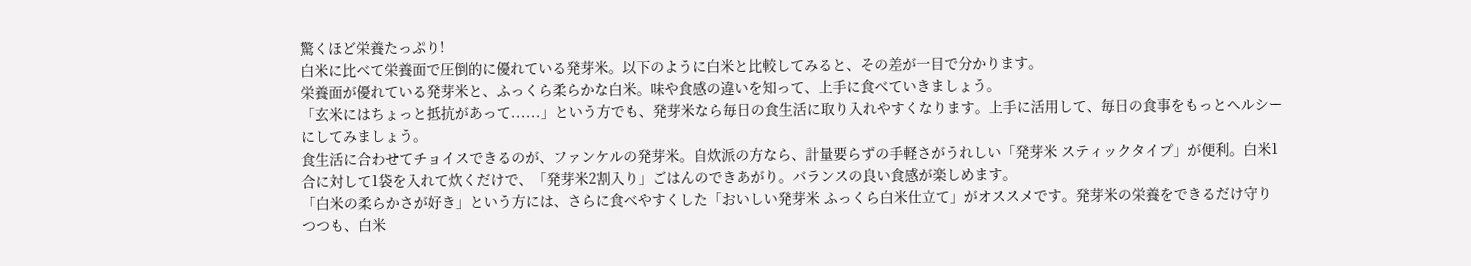驚くほど栄養たっぷり!
白米に比べて栄養面で圧倒的に優れている発芽米。以下のように白米と比較してみると、その差が一目で分かります。
栄養面が優れている発芽米と、ふっくら柔らかな白米。味や食感の違いを知って、上手に食べていきましょう。
「玄米にはちょっと抵抗があって......」という方でも、発芽米なら毎日の食生活に取り入れやすくなります。上手に活用して、毎日の食事をもっとヘルシーにしてみましょう。
食生活に合わせてチョイスできるのが、ファンケルの発芽米。自炊派の方なら、計量要らずの手軽さがうれしい「発芽米 スティックタイプ」が便利。白米1合に対して1袋を入れて炊くだけで、「発芽米2割入り」ごはんのできあがり。バランスの良い食感が楽しめます。
「白米の柔らかさが好き」という方には、さらに食べやすくした「おいしい発芽米 ふっくら白米仕立て」がオススメです。発芽米の栄養をできるだけ守りつつも、白米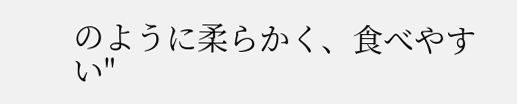のように柔らかく、食べやすい"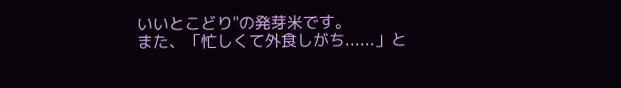いいとこどり"の発芽米です。
また、「忙しくて外食しがち......」と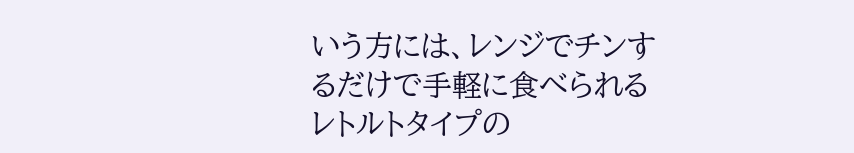いう方には、レンジでチンするだけで手軽に食べられるレトルトタイプの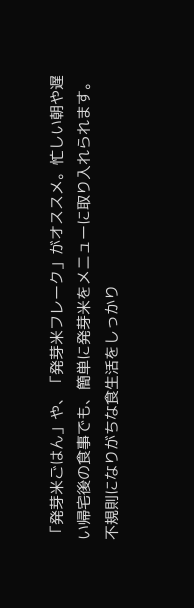「発芽米ごはん」や、「発芽米フレーク」がオススメ。忙しい朝や遅い帰宅後の食事でも、簡単に発芽米をメニューに取り入れられます。
不規則になりがちな食生活をしっかり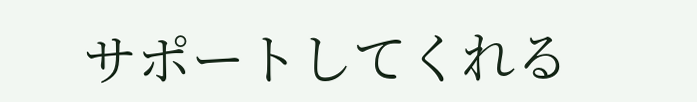サポートしてくれる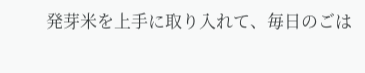発芽米を上手に取り入れて、毎日のごは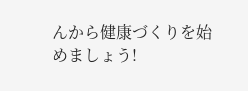んから健康づくりを始めましょう!